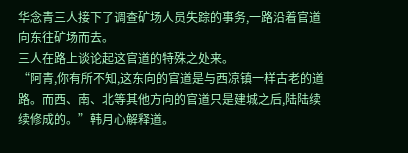华念青三人接下了调查矿场人员失踪的事务,一路沿着官道向东往矿场而去。
三人在路上谈论起这官道的特殊之处来。
“阿青,你有所不知,这东向的官道是与西凉镇一样古老的道路。而西、南、北等其他方向的官道只是建城之后,陆陆续续修成的。”韩月心解释道。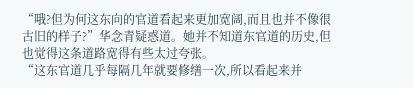“哦?但为何这东向的官道看起来更加宽阔,而且也并不像很古旧的样子?”华念青疑惑道。她并不知道东官道的历史,但也觉得这条道路宽得有些太过夸张。
“这东官道几乎每隔几年就要修缮一次,所以看起来并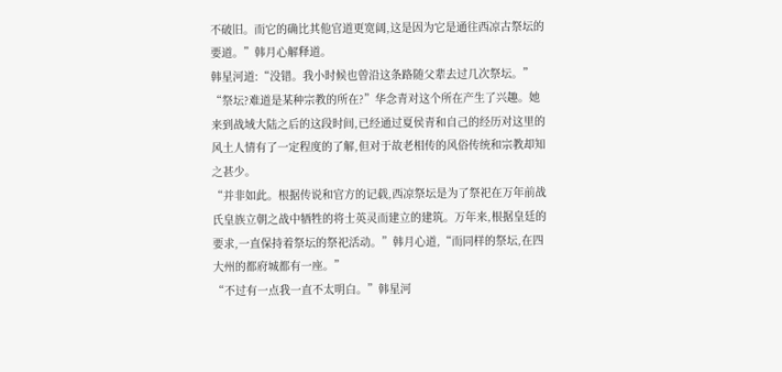不破旧。而它的确比其他官道更宽阔,这是因为它是通往西凉古祭坛的要道。”韩月心解释道。
韩星河道:“没错。我小时候也曾沿这条路随父辈去过几次祭坛。”
“祭坛?难道是某种宗教的所在?”华念青对这个所在产生了兴趣。她来到战域大陆之后的这段时间,已经通过夏侯青和自己的经历对这里的风土人情有了一定程度的了解,但对于故老相传的风俗传统和宗教却知之甚少。
“并非如此。根据传说和官方的记载,西凉祭坛是为了祭祀在万年前战氏皇族立朝之战中牺牲的将士英灵而建立的建筑。万年来,根据皇廷的要求,一直保持着祭坛的祭祀活动。”韩月心道,“而同样的祭坛,在四大州的都府城都有一座。”
“不过有一点我一直不太明白。”韩星河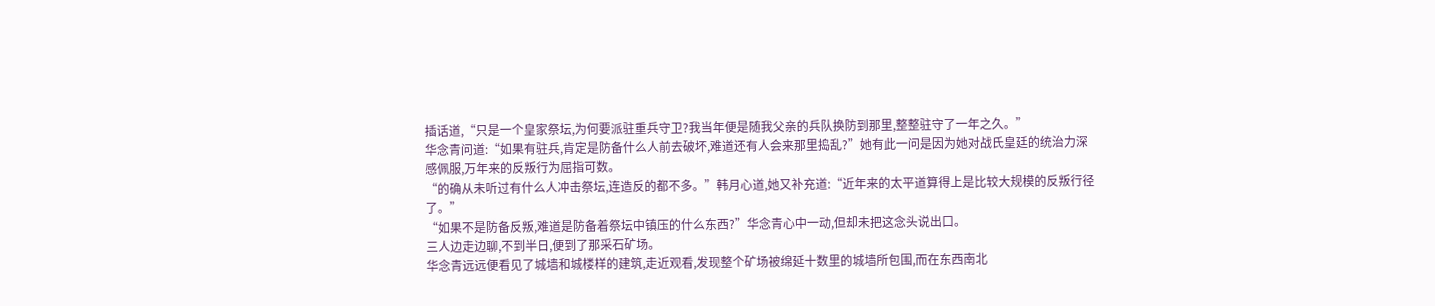插话道,“只是一个皇家祭坛,为何要派驻重兵守卫?我当年便是随我父亲的兵队换防到那里,整整驻守了一年之久。”
华念青问道:“如果有驻兵,肯定是防备什么人前去破坏,难道还有人会来那里捣乱?”她有此一问是因为她对战氏皇廷的统治力深感佩服,万年来的反叛行为屈指可数。
“的确从未听过有什么人冲击祭坛,连造反的都不多。”韩月心道,她又补充道:“近年来的太平道算得上是比较大规模的反叛行径了。”
“如果不是防备反叛,难道是防备着祭坛中镇压的什么东西?”华念青心中一动,但却未把这念头说出口。
三人边走边聊,不到半日,便到了那采石矿场。
华念青远远便看见了城墙和城楼样的建筑,走近观看,发现整个矿场被绵延十数里的城墙所包围,而在东西南北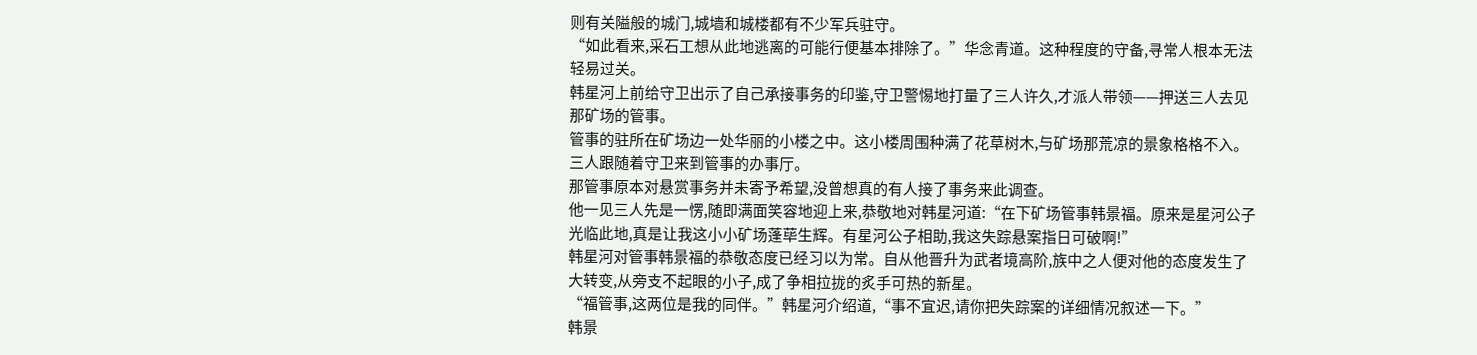则有关隘般的城门,城墙和城楼都有不少军兵驻守。
“如此看来,采石工想从此地逃离的可能行便基本排除了。”华念青道。这种程度的守备,寻常人根本无法轻易过关。
韩星河上前给守卫出示了自己承接事务的印鉴,守卫警惕地打量了三人许久,才派人带领——押送三人去见那矿场的管事。
管事的驻所在矿场边一处华丽的小楼之中。这小楼周围种满了花草树木,与矿场那荒凉的景象格格不入。
三人跟随着守卫来到管事的办事厅。
那管事原本对悬赏事务并未寄予希望,没曾想真的有人接了事务来此调查。
他一见三人先是一愣,随即满面笑容地迎上来,恭敬地对韩星河道:“在下矿场管事韩景福。原来是星河公子光临此地,真是让我这小小矿场蓬荜生辉。有星河公子相助,我这失踪悬案指日可破啊!”
韩星河对管事韩景福的恭敬态度已经习以为常。自从他晋升为武者境高阶,族中之人便对他的态度发生了大转变,从旁支不起眼的小子,成了争相拉拢的炙手可热的新星。
“福管事,这两位是我的同伴。”韩星河介绍道,“事不宜迟,请你把失踪案的详细情况叙述一下。”
韩景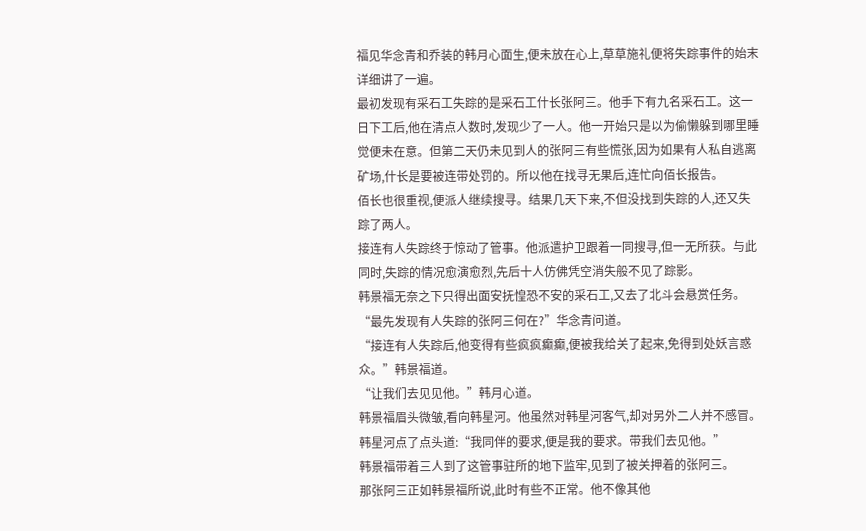福见华念青和乔装的韩月心面生,便未放在心上,草草施礼便将失踪事件的始末详细讲了一遍。
最初发现有采石工失踪的是采石工什长张阿三。他手下有九名采石工。这一日下工后,他在清点人数时,发现少了一人。他一开始只是以为偷懒躲到哪里睡觉便未在意。但第二天仍未见到人的张阿三有些慌张,因为如果有人私自逃离矿场,什长是要被连带处罚的。所以他在找寻无果后,连忙向佰长报告。
佰长也很重视,便派人继续搜寻。结果几天下来,不但没找到失踪的人,还又失踪了两人。
接连有人失踪终于惊动了管事。他派遣护卫跟着一同搜寻,但一无所获。与此同时,失踪的情况愈演愈烈,先后十人仿佛凭空消失般不见了踪影。
韩景福无奈之下只得出面安抚惶恐不安的采石工,又去了北斗会悬赏任务。
“最先发现有人失踪的张阿三何在?”华念青问道。
“接连有人失踪后,他变得有些疯疯癫癫,便被我给关了起来,免得到处妖言惑众。”韩景福道。
“让我们去见见他。”韩月心道。
韩景福眉头微皱,看向韩星河。他虽然对韩星河客气,却对另外二人并不感冒。韩星河点了点头道:“我同伴的要求,便是我的要求。带我们去见他。”
韩景福带着三人到了这管事驻所的地下监牢,见到了被关押着的张阿三。
那张阿三正如韩景福所说,此时有些不正常。他不像其他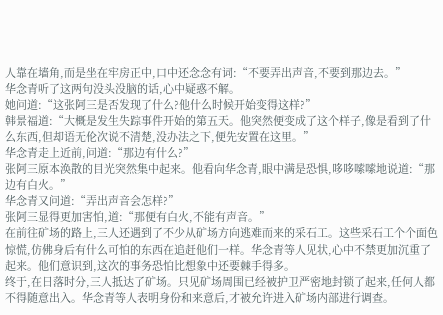人靠在墙角,而是坐在牢房正中,口中还念念有词:“不要弄出声音,不要到那边去。”
华念青听了这两句没头没脑的话,心中疑惑不解。
她问道:“这张阿三是否发现了什么?他什么时候开始变得这样?”
韩景福道:“大概是发生失踪事件开始的第五天。他突然便变成了这个样子,像是看到了什么东西,但却语无伦次说不清楚,没办法之下,便先安置在这里。”
华念青走上近前,问道:“那边有什么?”
张阿三原本涣散的目光突然集中起来。他看向华念青,眼中满是恐惧,哆哆嗦嗦地说道:“那边有白火。”
华念青又问道:“弄出声音会怎样?”
张阿三显得更加害怕,道:“那便有白火,不能有声音。”
在前往矿场的路上,三人还遇到了不少从矿场方向逃难而来的采石工。这些采石工个个面色惊慌,仿佛身后有什么可怕的东西在追赶他们一样。华念青等人见状,心中不禁更加沉重了起来。他们意识到,这次的事务恐怕比想象中还要棘手得多。
终于,在日落时分,三人抵达了矿场。只见矿场周围已经被护卫严密地封锁了起来,任何人都不得随意出入。华念青等人表明身份和来意后,才被允许进入矿场内部进行调查。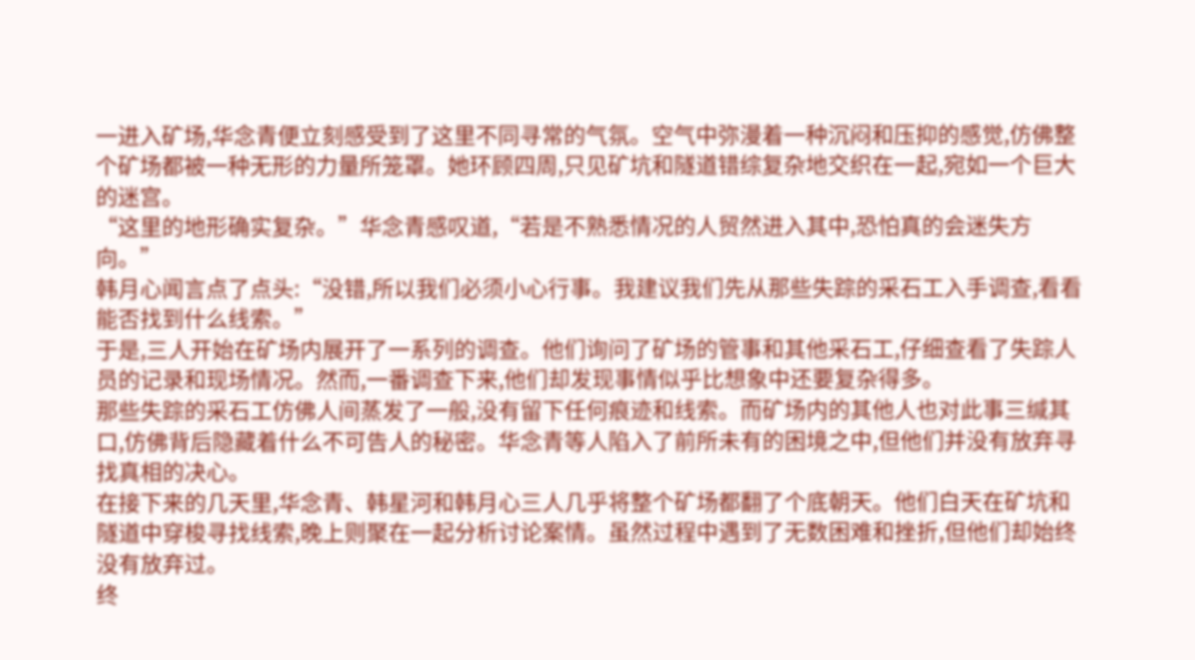一进入矿场,华念青便立刻感受到了这里不同寻常的气氛。空气中弥漫着一种沉闷和压抑的感觉,仿佛整个矿场都被一种无形的力量所笼罩。她环顾四周,只见矿坑和隧道错综复杂地交织在一起,宛如一个巨大的迷宫。
“这里的地形确实复杂。”华念青感叹道,“若是不熟悉情况的人贸然进入其中,恐怕真的会迷失方向。”
韩月心闻言点了点头:“没错,所以我们必须小心行事。我建议我们先从那些失踪的采石工入手调查,看看能否找到什么线索。”
于是,三人开始在矿场内展开了一系列的调查。他们询问了矿场的管事和其他采石工,仔细查看了失踪人员的记录和现场情况。然而,一番调查下来,他们却发现事情似乎比想象中还要复杂得多。
那些失踪的采石工仿佛人间蒸发了一般,没有留下任何痕迹和线索。而矿场内的其他人也对此事三缄其口,仿佛背后隐藏着什么不可告人的秘密。华念青等人陷入了前所未有的困境之中,但他们并没有放弃寻找真相的决心。
在接下来的几天里,华念青、韩星河和韩月心三人几乎将整个矿场都翻了个底朝天。他们白天在矿坑和隧道中穿梭寻找线索,晚上则聚在一起分析讨论案情。虽然过程中遇到了无数困难和挫折,但他们却始终没有放弃过。
终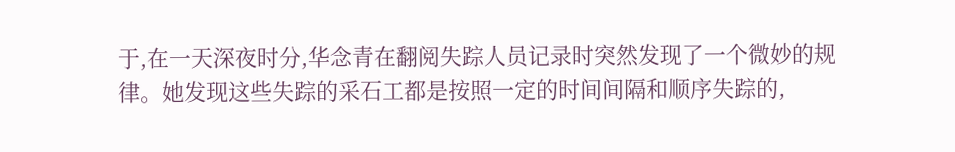于,在一天深夜时分,华念青在翻阅失踪人员记录时突然发现了一个微妙的规律。她发现这些失踪的采石工都是按照一定的时间间隔和顺序失踪的,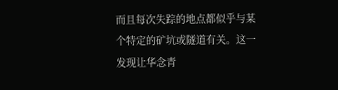而且每次失踪的地点都似乎与某个特定的矿坑或隧道有关。这一发现让华念青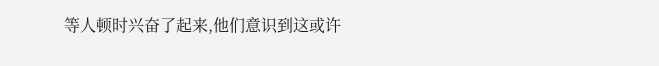等人顿时兴奋了起来,他们意识到这或许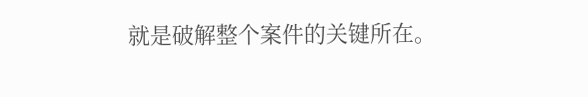就是破解整个案件的关键所在。